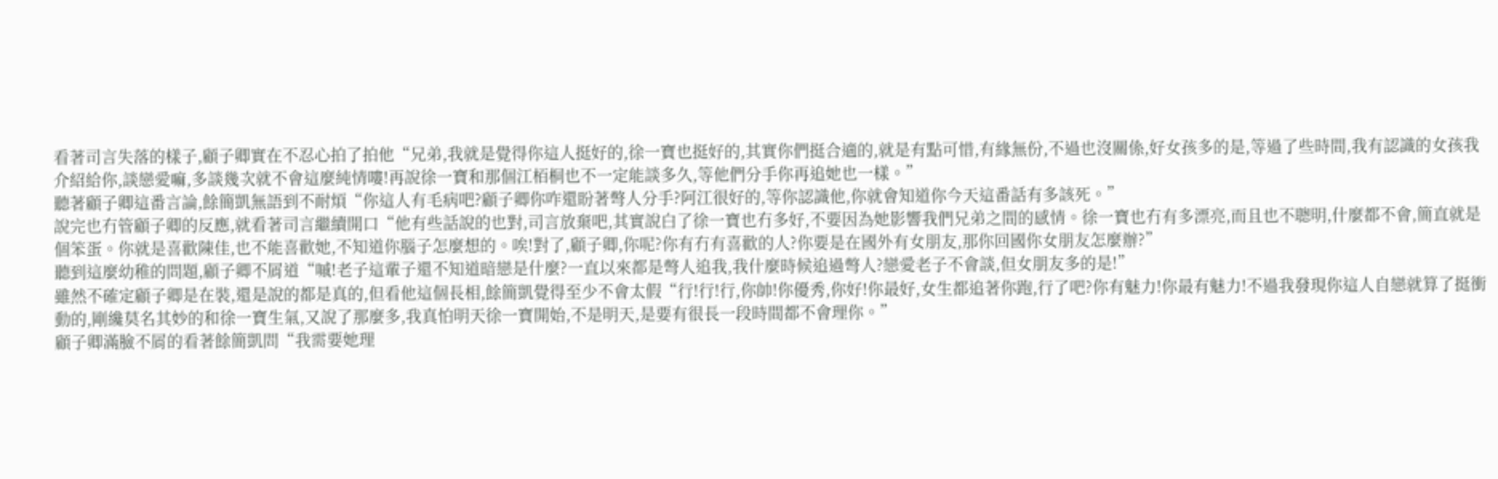看著司言失落的樣子,顧子卿實在不忍心拍了拍他“兄弟,我就是覺得你這人挺好的,徐一寶也挺好的,其實你們挺合適的,就是有點可惜,有緣無份,不過也沒關係,好女孩多的是,等過了些時間,我有認識的女孩我介紹給你,談戀愛嘛,多談幾次就不會這麼純情嘍!再說徐一寶和那個江栢桐也不一定能談多久,等他們分手你再追她也一樣。”
聽著顧子卿這番言論,餘簡凱無語到不耐煩“你這人有毛病吧?顧子卿你咋還盼著彆人分手?阿江很好的,等你認識他,你就會知道你今天這番話有多該死。”
說完也冇管顧子卿的反應,就看著司言繼續開口“他有些話說的也對,司言放棄吧,其實說白了徐一寶也冇多好,不要因為她影響我們兄弟之間的感情。徐一寶也冇有多漂亮,而且也不聰明,什麼都不會,簡直就是個笨蛋。你就是喜歡陳佳,也不能喜歡她,不知道你腦子怎麼想的。唉!對了,顧子卿,你呢?你有冇有喜歡的人?你要是在國外有女朋友,那你回國你女朋友怎麼辦?”
聽到這麼幼稚的問題,顧子卿不屑道“嘁!老子這輩子還不知道暗戀是什麼?一直以來都是彆人追我,我什麼時候追過彆人?戀愛老子不會談,但女朋友多的是!”
雖然不確定顧子卿是在裝,還是說的都是真的,但看他這個長相,餘簡凱覺得至少不會太假“行!行!行,你帥!你優秀,你好!你最好,女生都追著你跑,行了吧?你有魅力!你最有魅力!不過我發現你這人自戀就算了挺衝動的,剛纔莫名其妙的和徐一寶生氣,又說了那麼多,我真怕明天徐一寶開始,不是明天,是要有很長一段時間都不會理你。”
顧子卿滿臉不屑的看著餘簡凱問“我需要她理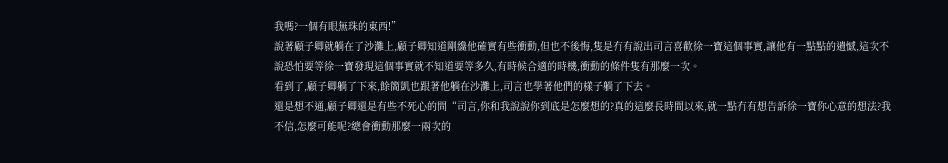我嗎?一個有眼無珠的東西!”
說著顧子卿就躺在了沙灘上,顧子卿知道剛纔他確實有些衝動,但也不後悔,隻是冇有說出司言喜歡徐一寶這個事實,讓他有一點點的遺憾,這次不說恐怕要等徐一寶發現這個事實就不知道要等多久,有時候合適的時機,衝動的條件隻有那麼一次。
看到了,顧子卿躺了下來,餘簡凱也跟著他躺在沙灘上,司言也學著他們的樣子躺了下去。
還是想不通,顧子卿還是有些不死心的問“司言,你和我說說你到底是怎麼想的?真的這麼長時間以來,就一點冇有想告訴徐一寶你心意的想法?我不信,怎麼可能呢?總會衝動那麼一兩次的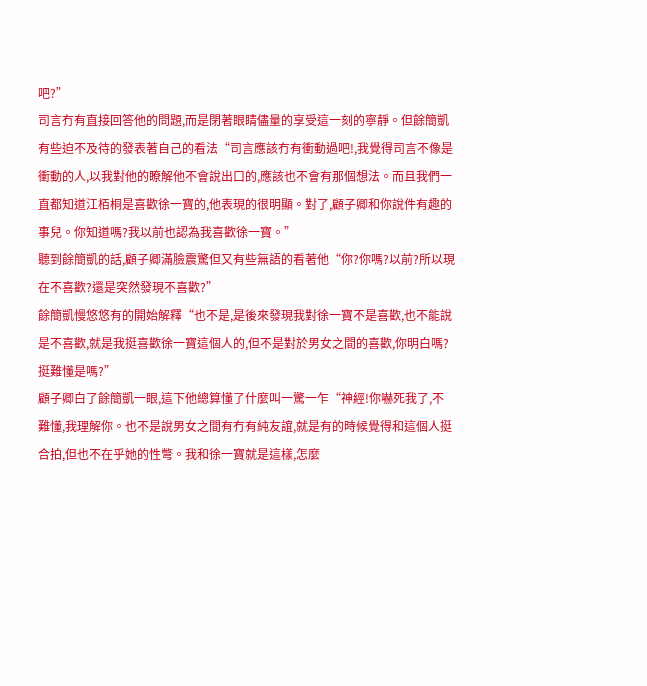吧?”
司言冇有直接回答他的問題,而是閉著眼睛儘量的享受這一刻的寧靜。但餘簡凱有些迫不及待的發表著自己的看法“司言應該冇有衝動過吧!,我覺得司言不像是衝動的人,以我對他的瞭解他不會說出口的,應該也不會有那個想法。而且我們一直都知道江栢桐是喜歡徐一寶的,他表現的很明顯。對了,顧子卿和你說件有趣的事兒。你知道嗎?我以前也認為我喜歡徐一寶。”
聽到餘簡凱的話,顧子卿滿臉震驚但又有些無語的看著他“你?你嗎?以前?所以現在不喜歡?還是突然發現不喜歡?”
餘簡凱慢悠悠有的開始解釋“也不是,是後來發現我對徐一寶不是喜歡,也不能說是不喜歡,就是我挺喜歡徐一寶這個人的,但不是對於男女之間的喜歡,你明白嗎?挺難懂是嗎?”
顧子卿白了餘簡凱一眼,這下他總算懂了什麼叫一驚一乍“神經!你嚇死我了,不難懂,我理解你。也不是說男女之間有冇有純友誼,就是有的時候覺得和這個人挺合拍,但也不在乎她的性彆。我和徐一寶就是這樣,怎麼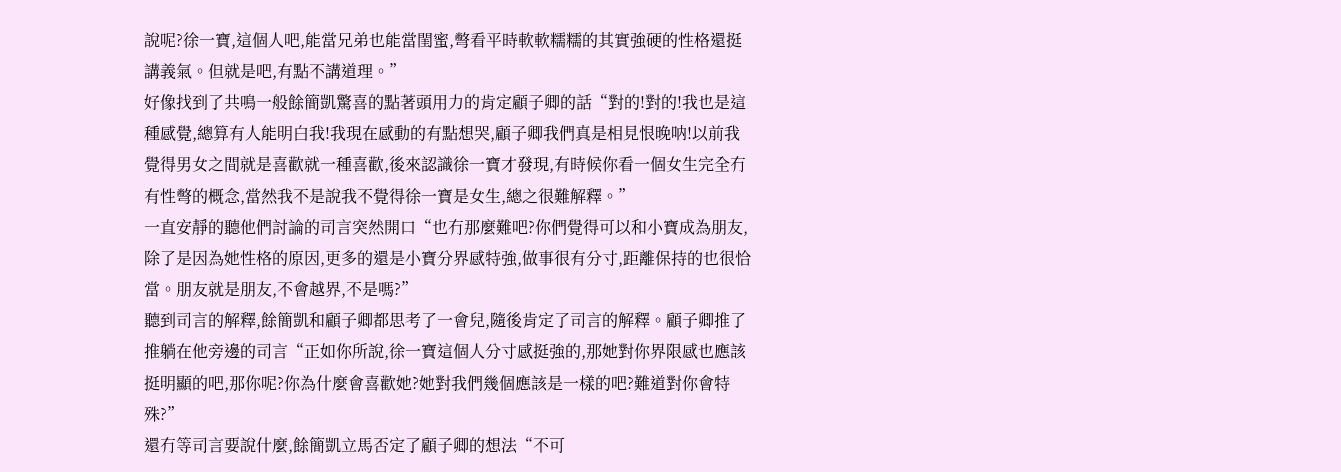說呢?徐一寶,這個人吧,能當兄弟也能當閨蜜,彆看平時軟軟糯糯的其實強硬的性格還挺講義氣。但就是吧,有點不講道理。”
好像找到了共鳴一般餘簡凱驚喜的點著頭用力的肯定顧子卿的話“對的!對的!我也是這種感覺,總算有人能明白我!我現在感動的有點想哭,顧子卿我們真是相見恨晚呐!以前我覺得男女之間就是喜歡就一種喜歡,後來認識徐一寶才發現,有時候你看一個女生完全冇有性彆的概念,當然我不是說我不覺得徐一寶是女生,總之很難解釋。”
一直安靜的聽他們討論的司言突然開口“也冇那麼難吧?你們覺得可以和小寶成為朋友,除了是因為她性格的原因,更多的還是小寶分界感特強,做事很有分寸,距離保持的也很恰當。朋友就是朋友,不會越界,不是嗎?”
聽到司言的解釋,餘簡凱和顧子卿都思考了一會兒,隨後肯定了司言的解釋。顧子卿推了推躺在他旁邊的司言“正如你所說,徐一寶這個人分寸感挺強的,那她對你界限感也應該挺明顯的吧,那你呢?你為什麼會喜歡她?她對我們幾個應該是一樣的吧?難道對你會特殊?”
還冇等司言要說什麼,餘簡凱立馬否定了顧子卿的想法“不可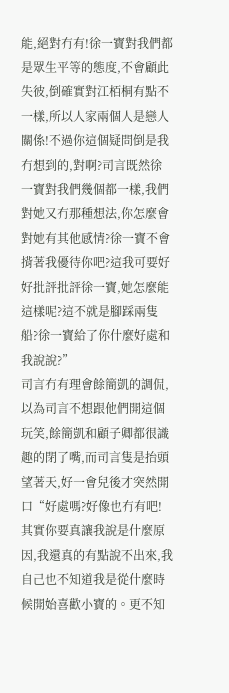能,絕對冇有!徐一寶對我們都是眾生平等的態度,不會顧此失彼,倒確實對江栢桐有點不一樣,所以人家兩個人是戀人關係!不過你這個疑問倒是我冇想到的,對啊?司言既然徐一寶對我們幾個都一樣,我們對她又冇那種想法,你怎麼會對她有其他感情?徐一寶不會揹著我優待你吧?這我可要好好批評批評徐一寶,她怎麼能這樣呢?這不就是腳踩兩隻船?徐一寶給了你什麼好處和我說說?”
司言冇有理會餘簡凱的調侃,以為司言不想跟他們開這個玩笑,餘簡凱和顧子卿都很識趣的閉了嘴,而司言隻是抬頭望著天,好一會兒後才突然開口“好處嗎?好像也冇有吧!其實你要真讓我說是什麼原因,我還真的有點說不出來,我自己也不知道我是從什麼時候開始喜歡小寶的。更不知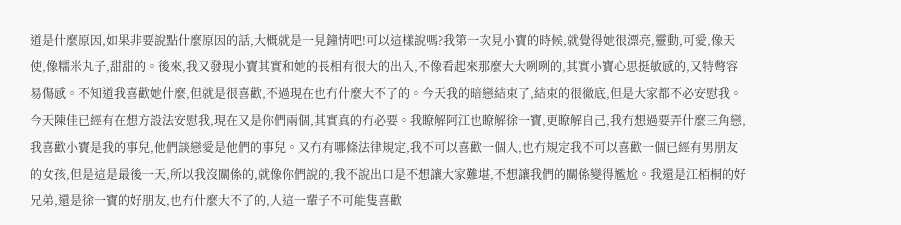道是什麼原因,如果非要說點什麼原因的話,大概就是一見鐘情吧!可以這樣說嗎?我第一次見小寶的時候,就覺得她很漂亮,靈動,可愛,像天使,像糯米丸子,甜甜的。後來,我又發現小寶其實和她的長相有很大的出入,不像看起來那麼大大咧咧的,其實小寶心思挺敏感的,又特彆容易傷感。不知道我喜歡她什麼,但就是很喜歡,不過現在也冇什麼大不了的。今天我的暗戀結束了,結束的很徹底,但是大家都不必安慰我。今天陳佳已經有在想方設法安慰我,現在又是你們兩個,其實真的冇必要。我瞭解阿江也瞭解徐一寶,更瞭解自己,我冇想過要弄什麼三角戀,我喜歡小寶是我的事兒,他們談戀愛是他們的事兒。又冇有哪條法律規定,我不可以喜歡一個人,也冇規定我不可以喜歡一個已經有男朋友的女孩,但是這是最後一天,所以我沒關係的,就像你們說的,我不說出口是不想讓大家難堪,不想讓我們的關係變得尷尬。我還是江栢桐的好兄弟,還是徐一寶的好朋友,也冇什麼大不了的,人這一輩子不可能隻喜歡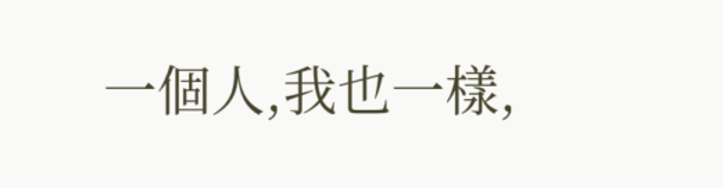一個人,我也一樣,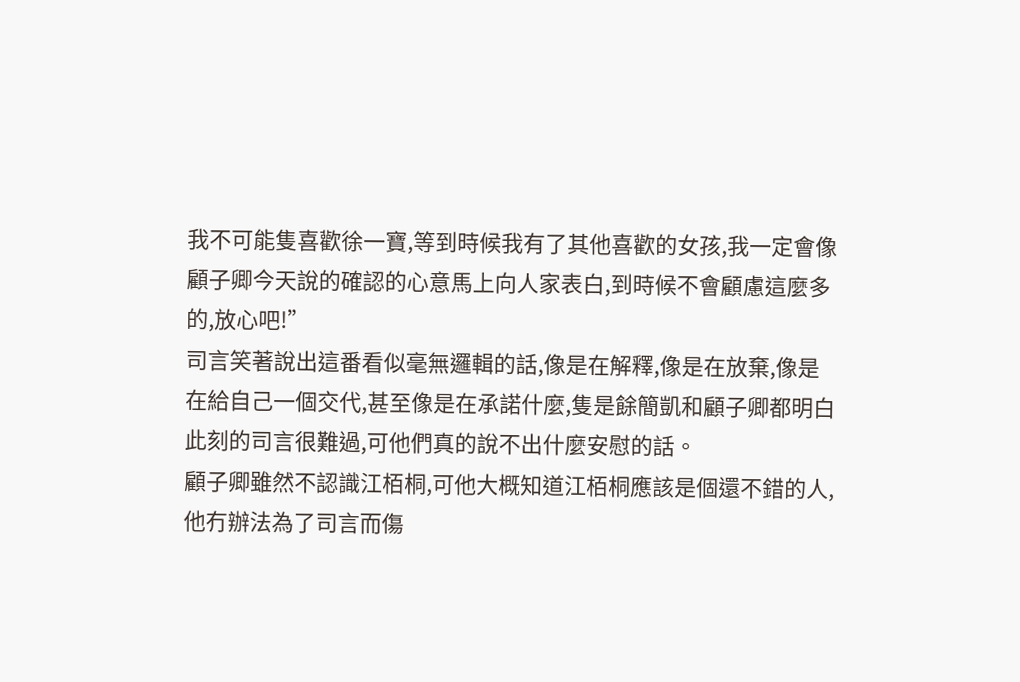我不可能隻喜歡徐一寶,等到時候我有了其他喜歡的女孩,我一定會像顧子卿今天說的確認的心意馬上向人家表白,到時候不會顧慮這麼多的,放心吧!”
司言笑著說出這番看似毫無邏輯的話,像是在解釋,像是在放棄,像是在給自己一個交代,甚至像是在承諾什麼,隻是餘簡凱和顧子卿都明白此刻的司言很難過,可他們真的說不出什麼安慰的話。
顧子卿雖然不認識江栢桐,可他大概知道江栢桐應該是個還不錯的人,他冇辦法為了司言而傷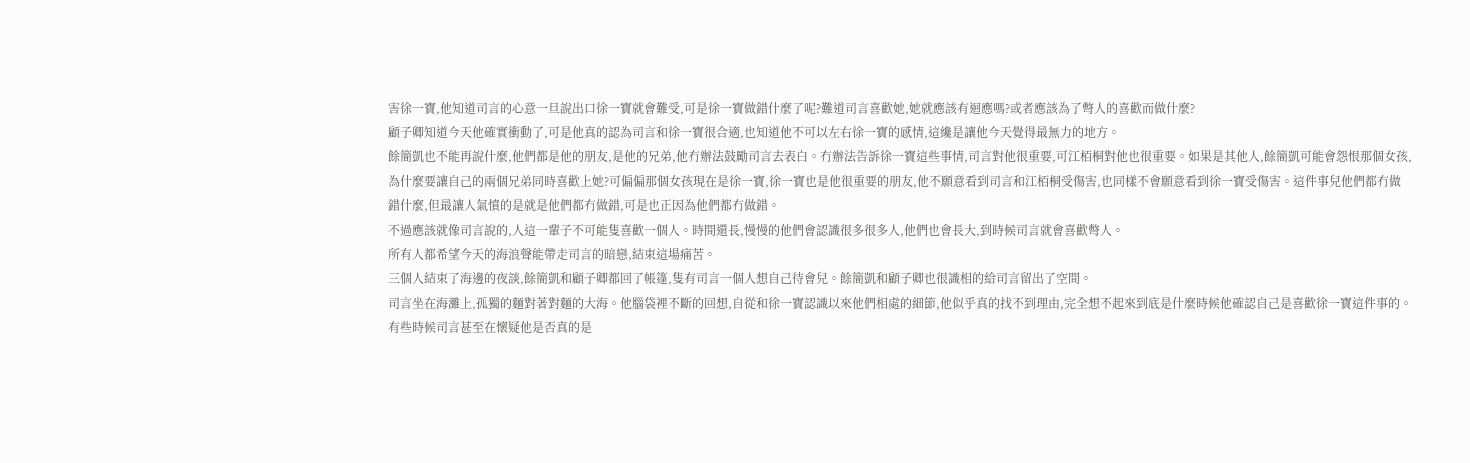害徐一寶,他知道司言的心意一旦說出口徐一寶就會難受,可是徐一寶做錯什麼了呢?難道司言喜歡她,她就應該有迴應嗎?或者應該為了彆人的喜歡而做什麼?
顧子卿知道今天他確實衝動了,可是他真的認為司言和徐一寶很合適,也知道他不可以左右徐一寶的感情,這纔是讓他今天覺得最無力的地方。
餘簡凱也不能再說什麼,他們都是他的朋友,是他的兄弟,他冇辦法鼓勵司言去表白。冇辦法告訴徐一寶這些事情,司言對他很重要,可江栢桐對他也很重要。如果是其他人,餘簡凱可能會怨恨那個女孩,為什麼要讓自己的兩個兄弟同時喜歡上她?可偏偏那個女孩現在是徐一寶,徐一寶也是他很重要的朋友,他不願意看到司言和江栢桐受傷害,也同樣不會願意看到徐一寶受傷害。這件事兒他們都冇做錯什麼,但最讓人氣憤的是就是他們都冇做錯,可是也正因為他們都冇做錯。
不過應該就像司言說的,人這一輩子不可能隻喜歡一個人。時間還長,慢慢的他們會認識很多很多人,他們也會長大,到時候司言就會喜歡彆人。
所有人都希望今天的海浪聲能帶走司言的暗戀,結束這場痛苦。
三個人結束了海邊的夜談,餘簡凱和顧子卿都回了帳篷,隻有司言一個人想自己待會兒。餘簡凱和顧子卿也很識相的給司言留出了空間。
司言坐在海灘上,孤獨的麵對著對麵的大海。他腦袋裡不斷的回想,自從和徐一寶認識以來他們相處的細節,他似乎真的找不到理由,完全想不起來到底是什麼時候他確認自己是喜歡徐一寶這件事的。
有些時候司言甚至在懷疑他是否真的是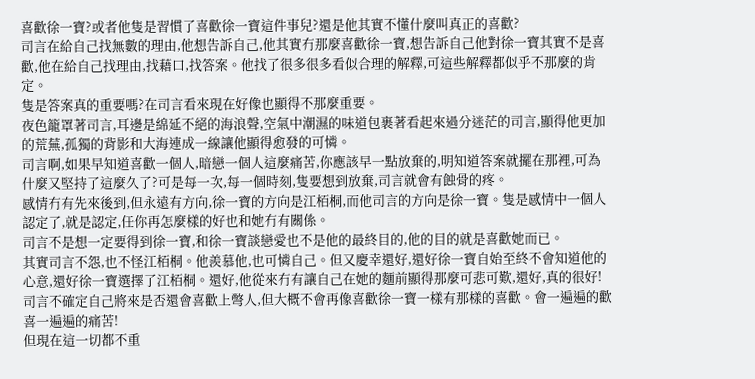喜歡徐一寶?或者他隻是習慣了喜歡徐一寶這件事兒?還是他其實不懂什麼叫真正的喜歡?
司言在給自己找無數的理由,他想告訴自己,他其實冇那麼喜歡徐一寶,想告訴自己他對徐一寶其實不是喜歡,他在給自己找理由,找藉口,找答案。他找了很多很多看似合理的解釋,可這些解釋都似乎不那麼的肯定。
隻是答案真的重要嗎?在司言看來現在好像也顯得不那麼重要。
夜色籠罩著司言,耳邊是綿延不絕的海浪聲,空氣中潮濕的味道包裹著看起來過分迷茫的司言,顯得他更加的荒蕪,孤獨的背影和大海連成一線讓他顯得愈發的可憐。
司言啊,如果早知道喜歡一個人,暗戀一個人這麼痛苦,你應該早一點放棄的,明知道答案就擺在那裡,可為什麼又堅持了這麼久了?可是每一次,每一個時刻,隻要想到放棄,司言就會有蝕骨的疼。
感情冇有先來後到,但永遠有方向,徐一寶的方向是江栢桐,而他司言的方向是徐一寶。隻是感情中一個人認定了,就是認定,任你再怎麼樣的好也和她冇有關係。
司言不是想一定要得到徐一寶,和徐一寶談戀愛也不是他的最終目的,他的目的就是喜歡她而已。
其實司言不怨,也不怪江栢桐。他羨慕他,也可憐自己。但又慶幸還好,還好徐一寶自始至終不會知道他的心意,還好徐一寶選擇了江栢桐。還好,他從來冇有讓自己在她的麵前顯得那麼可悲可歎,還好,真的很好!
司言不確定自己將來是否還會喜歡上彆人,但大概不會再像喜歡徐一寶一樣有那樣的喜歡。會一遍遍的歡喜一遍遍的痛苦!
但現在這一切都不重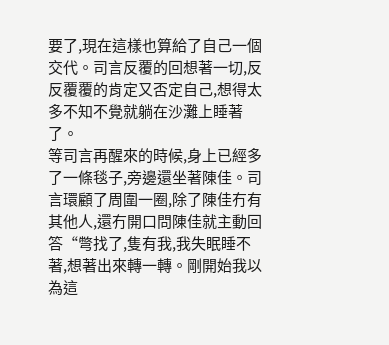要了,現在這樣也算給了自己一個交代。司言反覆的回想著一切,反反覆覆的肯定又否定自己,想得太多不知不覺就躺在沙灘上睡著了。
等司言再醒來的時候,身上已經多了一條毯子,旁邊還坐著陳佳。司言環顧了周圍一圈,除了陳佳冇有其他人,還冇開口問陳佳就主動回答“彆找了,隻有我,我失眠睡不著,想著出來轉一轉。剛開始我以為這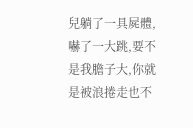兒躺了一具屍體,嚇了一大跳,要不是我膽子大,你就是被浪捲走也不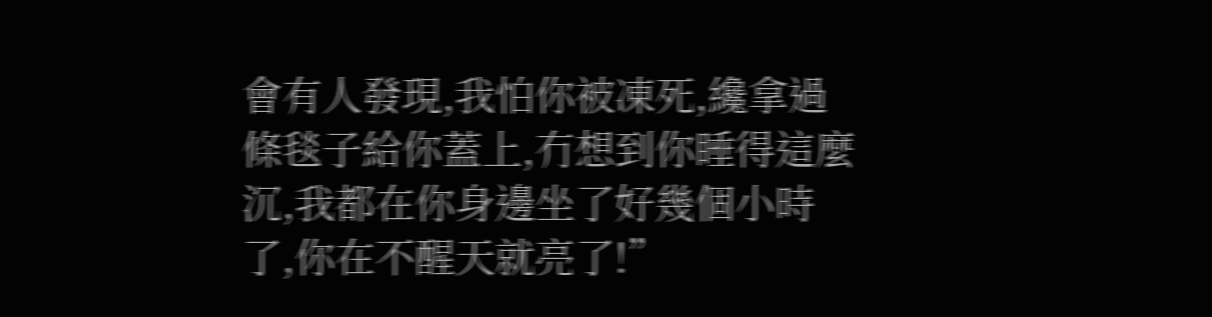會有人發現,我怕你被凍死,纔拿過條毯子給你蓋上,冇想到你睡得這麼沉,我都在你身邊坐了好幾個小時了,你在不醒天就亮了!”